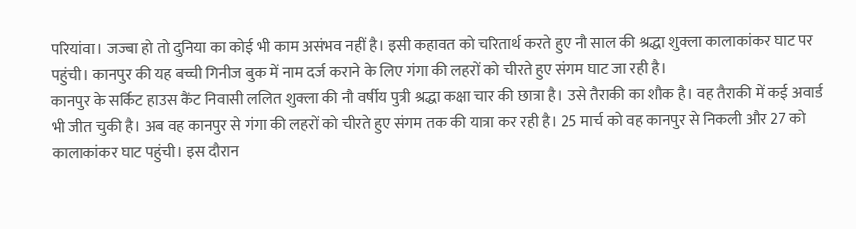परियांवा। जज्बा हो तो दुनिया का कोई भी काम असंभव नहीं है। इसी कहावत को चरितार्थ करते हुए नौ साल की श्रद्धा शुक्ला कालाकांकर घाट पर पहुंची। कानपुर की यह बच्ची गिनीज बुक में नाम दर्ज कराने के लिए गंगा की लहरों को चीरते हुए संगम घाट जा रही है।
कानपुर के सर्किट हाउस कैंट निवासी ललित शुक्ला की नौ वर्षीय पुत्री श्रद्धा कक्षा चार की छात्रा है। उसे तैराकी का शौक है। वह तैराकी में कई अवार्ड भी जीत चुकी है। अब वह कानपुर से गंगा की लहरों को चीरते हुए संगम तक की यात्रा कर रही है। 25 मार्च को वह कानपुर से निकली और 27 को कालाकांकर घाट पहुंची। इस दौरान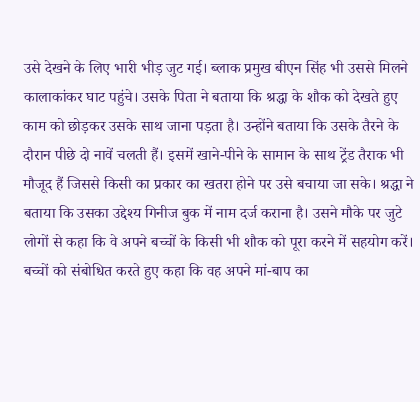उसे देखने के लिए भारी भीड़ जुट गई। ब्लाक प्रमुख बीएन सिंह भी उससे मिलने कालाकांकर घाट पहुंचे। उसके पिता ने बताया कि श्रद्धा के शौक को देखते हुए काम को छोड़कर उसके साथ जाना पड़ता है। उन्होंने बताया कि उसके तैरने के दौरान पीछे दो नावें चलती हैं। इसमें खाने-पीने के सामान के साथ ट्रेंड तैराक भी मौजूद हैं जिससे किसी का प्रकार का खतरा होने पर उसे बचाया जा सके। श्रद्धा ने बताया कि उसका उद्देश्य गिनीज बुक में नाम दर्ज कराना है। उसने मौके पर जुटे लोगों से कहा कि वे अपने बच्चों के किसी भी शौक को पूरा करने में सहयोग करें। बच्चों को संबोधित करते हुए कहा कि वह अपने मां-बाप का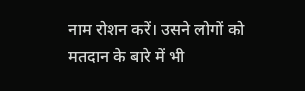नाम रोशन करें। उसने लोगों को मतदान के बारे में भी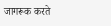जागरूक करते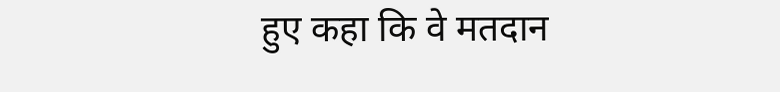हुए कहा कि वे मतदान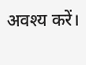अवश्य करें।